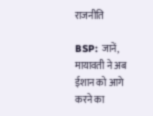राजनीति

BSP: जानें, मायावती ने अब ईशान को आगे करने का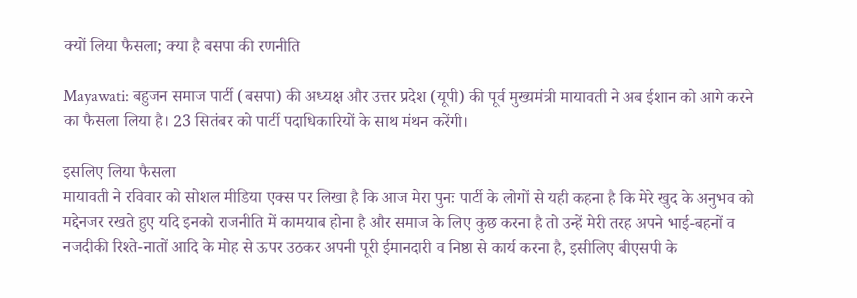क्यों लिया फैसला; क्या है बसपा की रणनीति

Mayawati: बहुजन समाज पार्टी (बसपा) की अध्यक्ष और उत्तर प्रदेश (यूपी) की पूर्व मुख्यमंत्री मायावती ने अब ईशान को आगे करने का फैसला लिया है। 23 सितंबर को पार्टी पदाधिकारियों के साथ मंथन करेंगी।

इसलिए लिया फैसला
मायावती ने रविवार को सोशल मीडिया एक्स पर लिखा है कि आज मेरा पुनः पार्टी के लोगों से यही कहना है कि मेरे खुद के अनुभव को मद्देनजर रखते हुए यदि इनको राजनीति में कामयाब होना है और समाज के लिए कुछ करना है तो उन्हें मेरी तरह अपने भाई-बहनों व नजदीकी रिश्ते-नातों आदि के मोह से ऊपर उठकर अपनी पूरी ईमानदारी व निष्ठा से कार्य करना है, इसीलिए बीएसपी के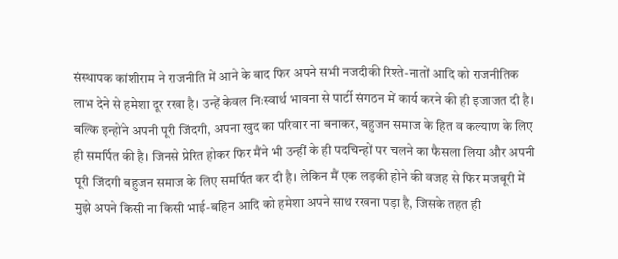संस्थापक कांशीराम ने राजनीति में आने के बाद फिर अपने सभी नजदीकी रिश्ते-नातों आदि को राजनीतिक लाभ देने से हमेशा दूर रखा है। उन्हें केवल निःस्वार्थ भावना से पार्टी संगठन में कार्य करने की ही इजाजत दी है। बल्कि इन्होंने अपनी पूरी जिंदगी, अपना खुद का परिवार ना बनाकर, बहुजन समाज के हित व कल्याण के लिए ही समर्पित की है। जिनसे प्रेरित होकर फिर मैंने भी उन्हीं के ही पदचिन्हों पर चलने का फैसला लिया और अपनी पूरी जिंदगी बहुजन समाज के लिए समर्पित कर दी है। लेकिन मैं एक लड़की होने की वजह से फिर मजबूरी में मुझे अपने किसी ना किसी भाई-बहिन आदि को हमेशा अपने साथ रखना पड़ा है, जिसके तहत ही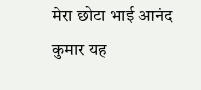मेरा छोटा भाई आनंद कुमार यह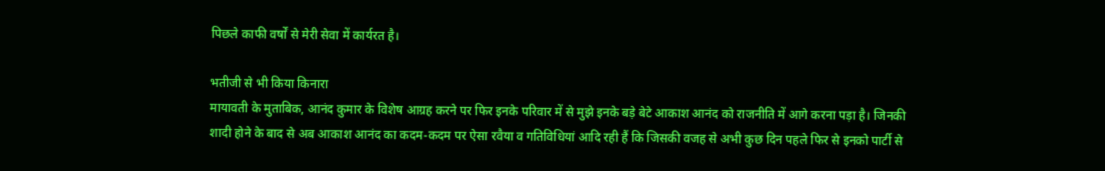पिछले काफी वर्षों से मेरी सेवा में कार्यरत है।

भतीजी से भी किया किनारा
मायावती के मुताबिक, आनंद कुमार के विशेष आग्रह करने पर फिर इनके परिवार में से मुझे इनके बड़े बेटे आकाश आनंद को राजनीति में आगे करना पड़ा है। जिनकी शादी होने के बाद से अब आकाश आनंद का कदम-कदम पर ऐसा रवैया व गतिविधियां आदि रही हैं कि जिसकी वजह से अभी कुछ दिन पहले फिर से इनको पार्टी से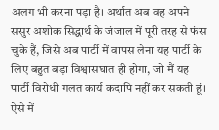अलग भी करना पड़ा है। अर्थात अब वह अपने ससुर अशोक सिद्धार्थ के जंजाल में पूरी तरह से फंस चुके हैं, जिसे अब पार्टी में वापस लेना यह पार्टी के लिए बहुत बड़ा विश्वासघात ही होगा, जो मैं यह पार्टी विरोधी गलत कार्य कदापि नहीं कर सकती हूं। ऐसे में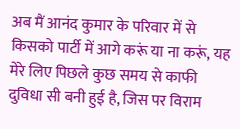अब मैं आनंद कुमार के परिवार में से किसको पार्टी में आगे करूं या ना करूं, यह मेरे लिए पिछले कुछ समय से काफी दुविधा सी बनी हुई है, जिस पर विराम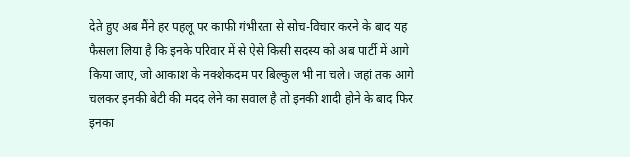देते हुए अब मैंने हर पहलू पर काफी गंभीरता से सोच-विचार करने के बाद यह फैसला लिया है कि इनके परिवार में से ऐसे किसी सदस्य को अब पार्टी में आगे किया जाए, जो आकाश के नक्शेकदम पर बिल्कुल भी ना चले। जहां तक आगे चलकर इनकी बेटी की मदद लेने का सवाल है तो इनकी शादी होने के बाद फिर इनका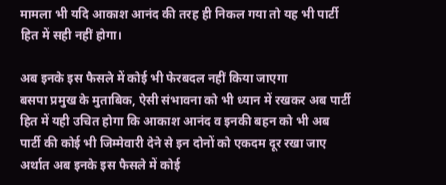मामला भी यदि आकाश आनंद की तरह ही निकल गया तो यह भी पार्टी हित में सही नहीं होगा।

अब इनके इस फैसले में कोई भी फेरबदल नहीं किया जाएगा
बसपा प्रमुख के मुताबिक, ऐसी संभावना को भी ध्यान में रखकर अब पार्टी हित में यही उचित होगा कि आकाश आनंद व इनकी बहन को भी अब पार्टी की कोई भी जिम्मेवारी देने से इन दोनों को एकदम दूर रखा जाए अर्थात अब इनके इस फैसले में कोई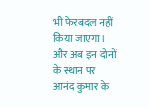भी फेरबदल नहीं किया जाएगा। और अब इन दोनों के स्थान पर आनंद कुमार के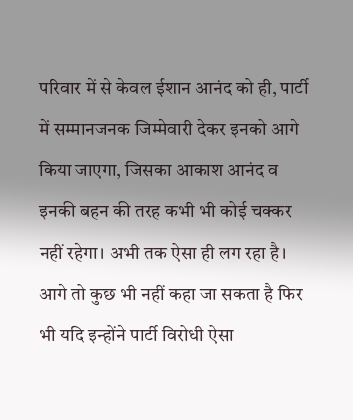परिवार में से केवल ईशान आनंद को ही, पार्टी में सम्मानजनक जिम्मेवारी देकर इनको आगे किया जाएगा, जिसका आकाश आनंद व इनकी बहन की तरह कभी भी कोई चक्कर नहीं रहेगा। अभी तक ऐसा ही लग रहा है। आगे तो कुछ भी नहीं कहा जा सकता है फिर भी यदि इन्होंने पार्टी विरोधी ऐसा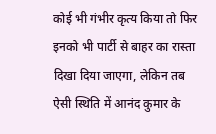कोई भी गंभीर कृत्य किया तो फिर इनको भी पार्टी से बाहर का रास्ता दिखा दिया जाएगा, लेकिन तब ऐसी स्थिति में आनंद कुमार के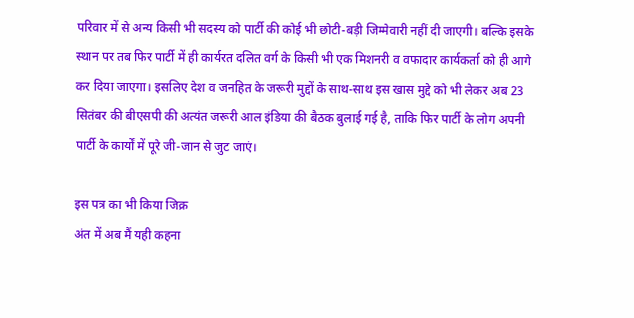परिवार में से अन्य किसी भी सदस्य को पार्टी की कोई भी छोटी-बड़ी जिम्मेवारी नहीं दी जाएगी। बल्कि इसके स्थान पर तब फिर पार्टी में ही कार्यरत दलित वर्ग के किसी भी एक मिशनरी व वफादार कार्यकर्ता को ही आगे कर दिया जाएगा। इसलिए देश व जनहित के जरूरी मुद्दों के साथ-साथ इस खास मुद्दे को भी लेकर अब 23 सितंबर की बीएसपी की अत्यंत जरूरी आल इंडिया की बैठक बुलाई गई है, ताकि फिर पार्टी के लोग अपनी पार्टी के कार्यों में पूरे जी-जान से जुट जाएं।

इस पत्र का भी किया जिक्र
अंत में अब मैं यही कहना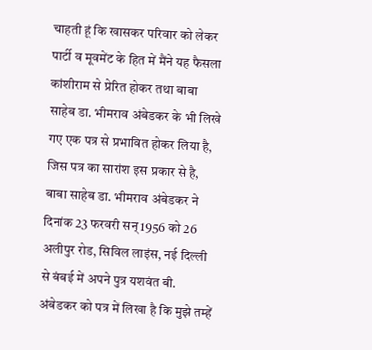चाहती हूं कि खासकर परिवार को लेकर पार्टी व मूवमेंट के हित में मैंने यह फैसला कांशीराम से प्रेरित होकर तथा बाबा साहेब डा. भीमराव अंबेडकर के भी लिखे गए एक पत्र से प्रभावित होकर लिया है, जिस पत्र का सारांश इस प्रकार से है, बाबा साहेब डा. भीमराव अंबेडकर ने दिनांक 23 फरवरी सन् 1956 को 26 अलीपुर रोड, सिविल लाइंस, नई दिल्ली से बंबई में अपने पुत्र यशवंत बी. अंबेडकर को पत्र में लिखा है कि मुझे तम्हें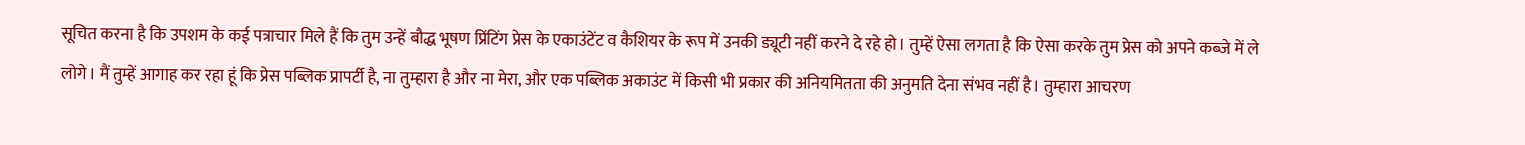सूचित करना है कि उपशम के कई पत्राचार मिले हैं कि तुम उन्हें बौद्ध भूषण प्रिंटिंग प्रेस के एकाउंटेंट व कैशियर के रूप में उनकी ड्यूटी नहीं करने दे रहे हो। तुम्हें ऐसा लगता है कि ऐसा करके तुम प्रेस को अपने कब्जे में ले लोगे। मैं तुम्हें आगाह कर रहा हूं कि प्रेस पब्लिक प्रापर्टी है, ना तुम्हारा है और ना मेरा, और एक पब्लिक अकाउंट में किसी भी प्रकार की अनियमितता की अनुमति देना संभव नहीं है। तुम्हारा आचरण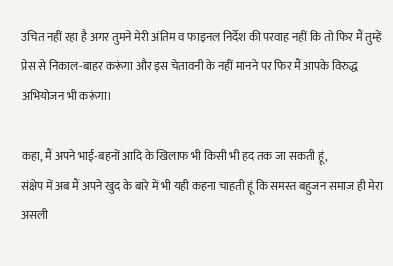उचित नहीं रहा है अगर तुमने मेरी अंतिम व फाइनल निर्देश की परवाह नहीं कि तो फिर मैं तुम्हें प्रेस से निकाल-बाहर करूंगा और इस चेतावनी के नहीं मानने पर फिर मैं आपके विरुद्ध अभियोजन भी करूंगा।

कहा, मैं अपने भाई-बहनों आदि के खिलाफ भी किसी भी हद तक जा सकती हूं,
संक्षेप में अब मैं अपने खुद के बारे में भी यही कहना चाहती हूं कि समस्त बहुजन समाज ही मेरा असली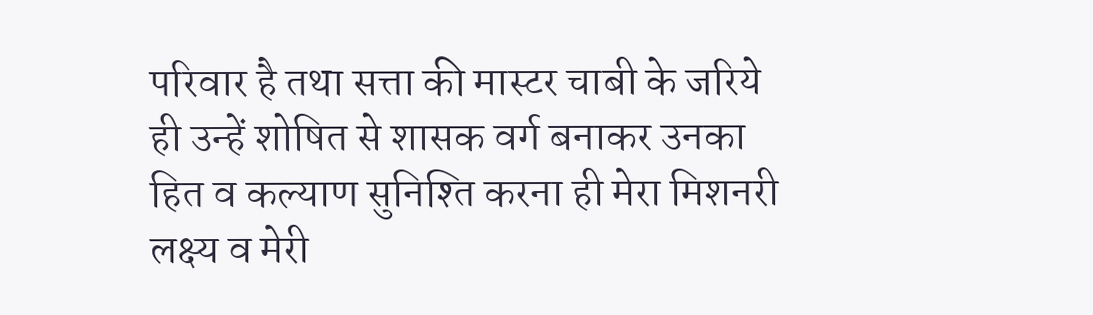परिवार है तथा सत्ता की मास्टर चाबी के जरिये ही उन्हें शोषित से शासक वर्ग बनाकर उनका हित व कल्याण सुनिश्ति करना ही मेरा मिशनरी लक्ष्य व मेरी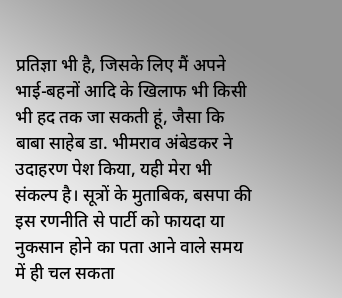प्रतिज्ञा भी है, जिसके लिए मैं अपने भाई-बहनों आदि के खिलाफ भी किसी भी हद तक जा सकती हूं, जैसा कि बाबा साहेब डा. भीमराव अंबेडकर ने उदाहरण पेश किया, यही मेरा भी संकल्प है। सूत्रों के मुताबिक, बसपा की इस रणनीति से पार्टी को फायदा या नुकसान होने का पता आने वाले समय में ही चल सकता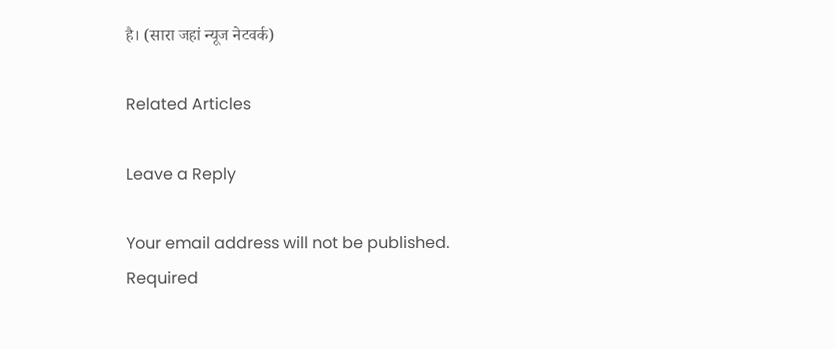है। (सारा जहां न्यूज नेटवर्क)

Related Articles

Leave a Reply

Your email address will not be published. Required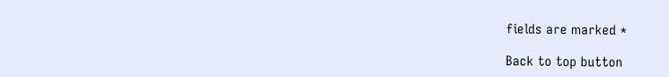fields are marked *

Back to top button